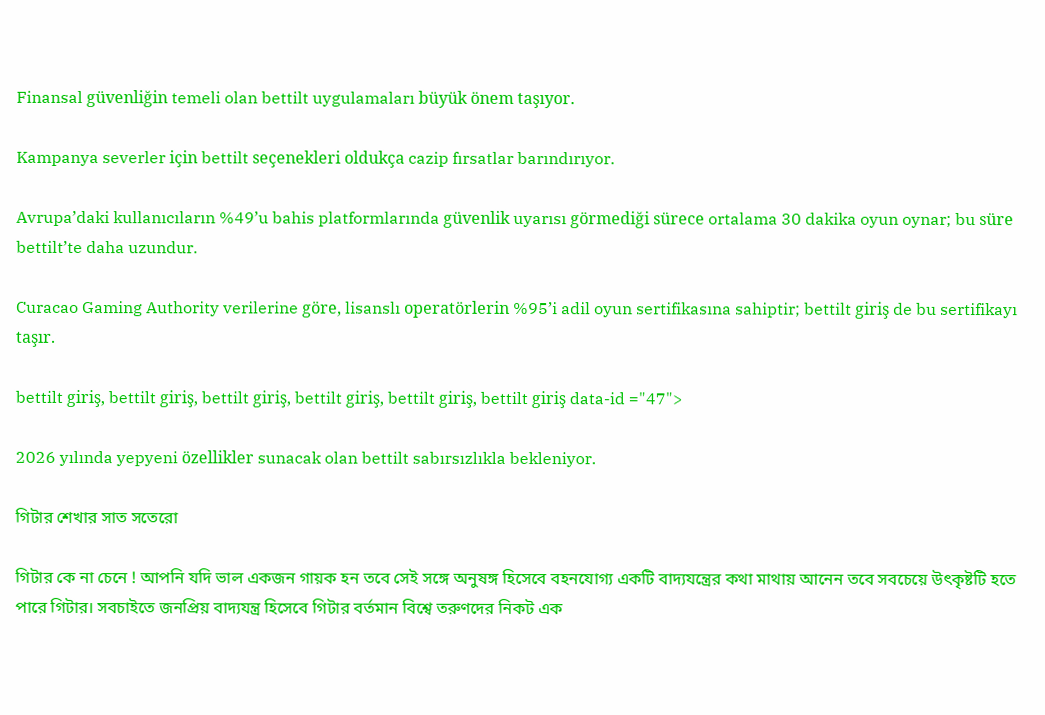Finansal güvenliğin temeli olan bettilt uygulamaları büyük önem taşıyor.

Kampanya severler için bettilt seçenekleri oldukça cazip fırsatlar barındırıyor.

Avrupa’daki kullanıcıların %49’u bahis platformlarında güvenlik uyarısı görmediği sürece ortalama 30 dakika oyun oynar; bu süre bettilt’te daha uzundur.

Curacao Gaming Authority verilerine göre, lisanslı operatörlerin %95’i adil oyun sertifikasına sahiptir; bettilt giriş de bu sertifikayı taşır.

bettilt giriş, bettilt giriş, bettilt giriş, bettilt giriş, bettilt giriş, bettilt giriş data-id ="47">

2026 yılında yepyeni özellikler sunacak olan bettilt sabırsızlıkla bekleniyor.

গিটার শেখার সাত সতেরো

গিটার কে না চেনে ! আপনি যদি ভাল একজন গায়ক হন তবে সেই সঙ্গে অনুষঙ্গ হিসেবে বহনযোগ্য একটি বাদ্যযন্ত্রের কথা মাথায় আনেন তবে সবচেয়ে উৎকৃষ্টটি হতে পারে গিটার। সবচাইতে জনপ্রিয় বাদ্যযন্ত্র হিসেবে গিটার বর্তমান বিশ্বে তরুণদের নিকট এক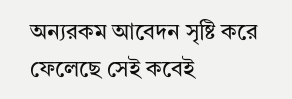অন্যরকম আবেদন সৃষ্টি করে ফেলেছে সেই কবেই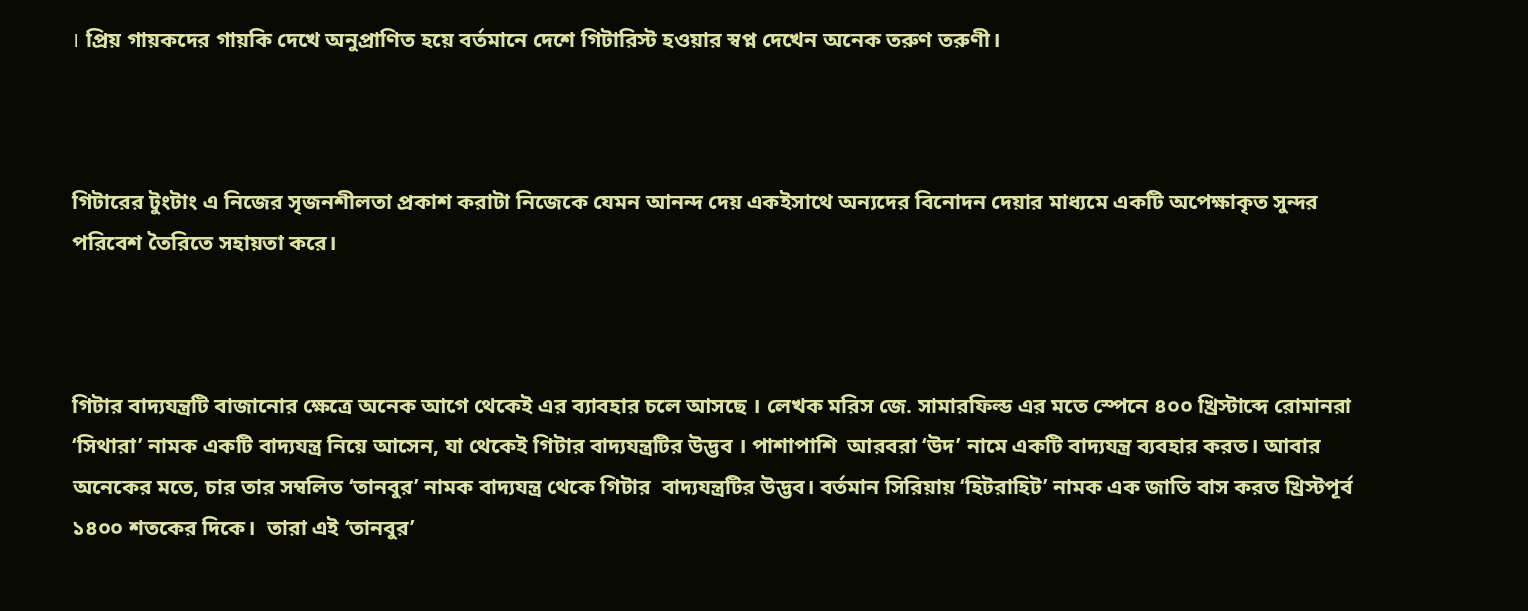। প্রিয় গায়কদের গায়কি দেখে অনুপ্রাণিত হয়ে বর্তমানে দেশে গিটারিস্ট হওয়ার স্বপ্ন দেখেন অনেক তরুণ তরুণী।



গিটারের টুংটাং এ নিজের সৃজনশীলতা প্রকাশ করাটা নিজেকে যেমন আনন্দ দেয় একইসাথে অন্যদের বিনোদন দেয়ার মাধ্যমে একটি অপেক্ষাকৃত সুন্দর পরিবেশ তৈরিতে সহায়তা করে।



গিটার বাদ্যযন্ত্রটি বাজানোর ক্ষেত্রে অনেক আগে থেকেই এর ব্যাবহার চলে আসছে । লেখক মরিস জে. সামারফিল্ড এর মতে স্পেনে ৪০০ খ্রিস্টাব্দে রোমানরা ‘সিথারা’ নামক একটি বাদ্যযন্ত্র নিয়ে আসেন, যা থেকেই গিটার বাদ্যযন্ত্রটির উদ্ভব । পাশাপাশি  আরবরা ‘উদ’ নামে একটি বাদ্যযন্ত্র ব্যবহার করত। আবার অনেকের মতে, চার তার সম্বলিত ‘তানবুর’ নামক বাদ্যযন্ত্র থেকে গিটার  বাদ্যযন্ত্রটির উদ্ভব। বর্তমান সিরিয়ায় ‘হিটরাহিট’ নামক এক জাতি বাস করত খ্রিস্টপূর্ব ১৪০০ শতকের দিকে।  তারা এই ‘তানবুর’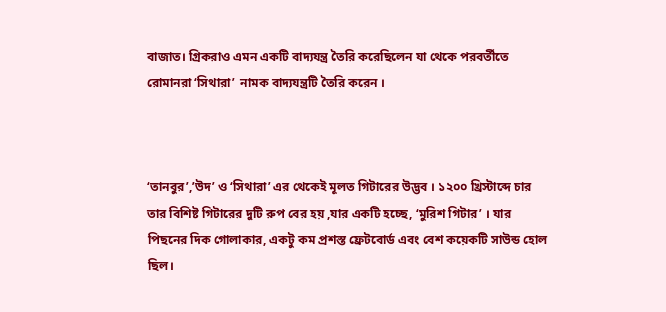বাজাত। গ্রিকরাও এমন একটি বাদ্যযন্ত্র তৈরি করেছিলেন যা থেকে পরবর্তীতে রোমানরা ‘সিথারা’  নামক বাদ্যযন্ত্রটি তৈরি করেন ।



‘তানবুর’,’উদ’ ও ‘সিথারা’ এর থেকেই মূলত গিটারের উদ্ভব । ১২০০ খ্রিস্টাব্দে চার তার বিশিষ্ট গিটারের দুটি রুপ বের হয় ,যার একটি হচ্ছে, ‘মুরিশ গিটার’ । যার পিছনের দিক গোলাকার, একটু কম প্রশস্ত ফ্রেটবোর্ড এবং বেশ কয়েকটি সাউন্ড হোল ছিল।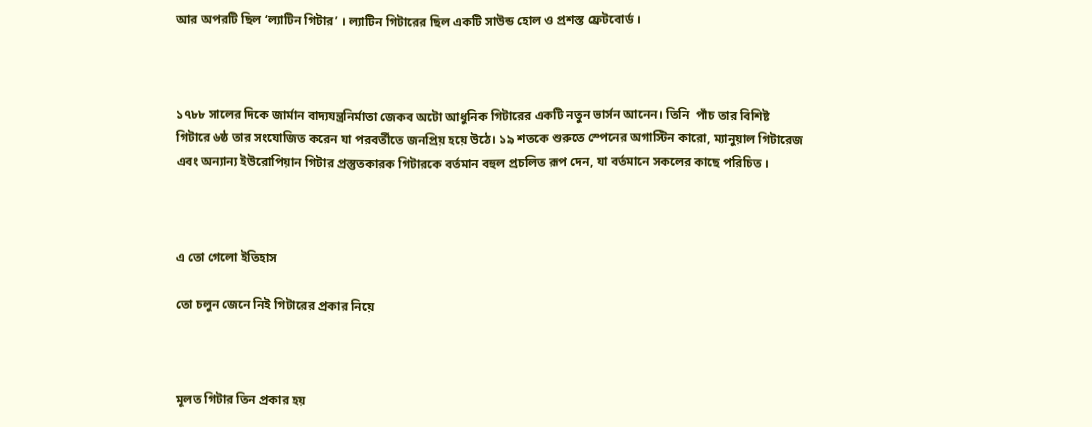আর অপরটি ছিল ‘ল্যাটিন গিটার’ । ল্যাটিন গিটারের ছিল একটি সাউন্ড হোল ও প্রশস্ত ফ্রেটবোর্ড ।



১৭৮৮ সালের দিকে জার্মান বাদ্যযন্ত্রনির্মাতা জেকব অটো আধুনিক গিটারের একটি নতুন ভার্সন আনেন। তিনি  পাঁচ তার বিশিষ্ট গিটারে ৬ষ্ঠ তার সংযোজিত করেন যা পরবর্তীতে জনপ্রিয় হয়ে উঠে। ১৯ শতকে শুরুতে স্পেনের অগাস্টিন কারো, ম্যানুয়াল গিটারেজ এবং অন্যান্য ইউরোপিয়ান গিটার প্রস্তুতকারক গিটারকে বর্তমান বহুল প্রচলিত রূপ দেন, যা বর্তমানে সকলের কাছে পরিচিত ।



এ তো গেলো ইতিহাস

তো চলুন জেনে নিই গিটারের প্রকার নিয়ে



মূলত গিটার তিন প্রকার হয়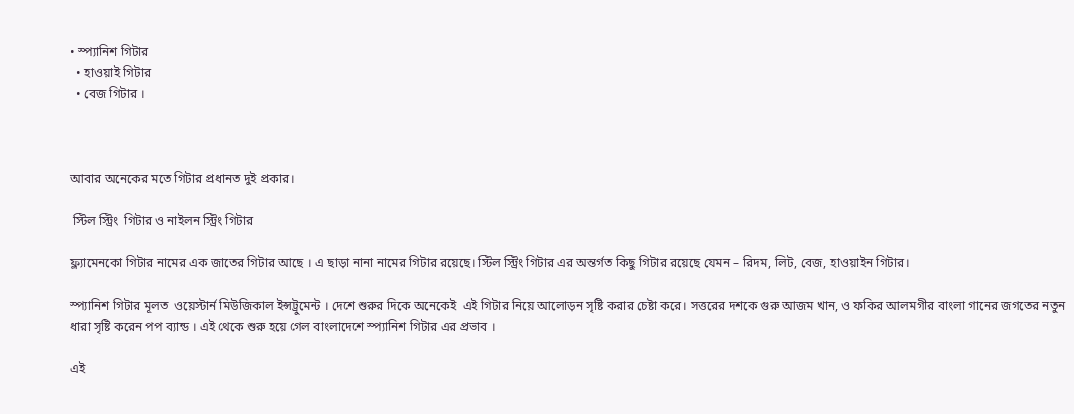• স্প্যানিশ গিটার
  • হাওয়াই গিটার
  • বেজ গিটার ।



আবার অনেকের মতে গিটার প্রধানত দুই প্রকার।

 স্টিল স্ট্রিং  গিটার ও নাইলন স্ট্রিং গিটার

ফ্ল্যামেনকো গিটার নামের এক জাতের গিটার আছে । এ ছাড়া নানা নামের গিটার রয়েছে। স্টিল স্ট্রিং গিটার এর অন্তর্গত কিছু গিটার রয়েছে যেমন – রিদম, লিট, বেজ, হাওয়াইন গিটার।

স্প্যানিশ গিটার মূলত  ওয়েস্টার্ন মিউজিকাল ইন্সট্রুমেন্ট । দেশে শুরুর দিকে অনেকেই  এই গিটার নিয়ে আলোড়ন সৃষ্টি করার চেষ্টা করে। সত্তরের দশকে গুরু আজম খান, ও ফকির আলমগীর বাংলা গানের জগতের নতুন ধারা সৃষ্টি করেন পপ ব্যান্ড । এই থেকে শুরু হয়ে গেল বাংলাদেশে স্প্যানিশ গিটার এর প্রভাব ।

এই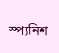স্প্যনিশ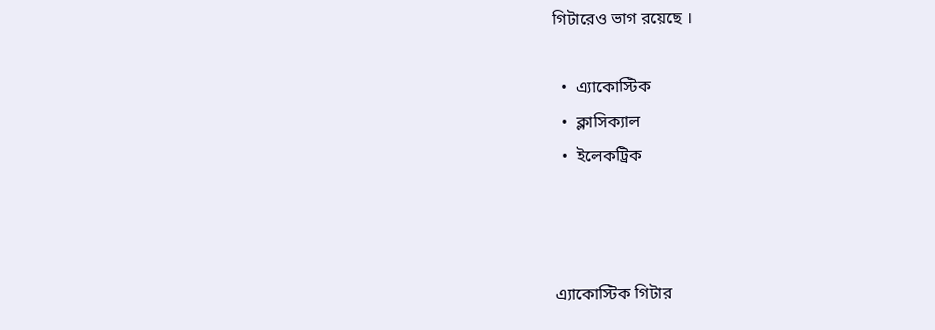গিটারেও ভাগ রয়েছে ।

  •  এ্যাকোস্টিক
  •  ক্লাসিক্যাল
  •  ইলেকট্রিক



এ্যাকোস্টিক গিটার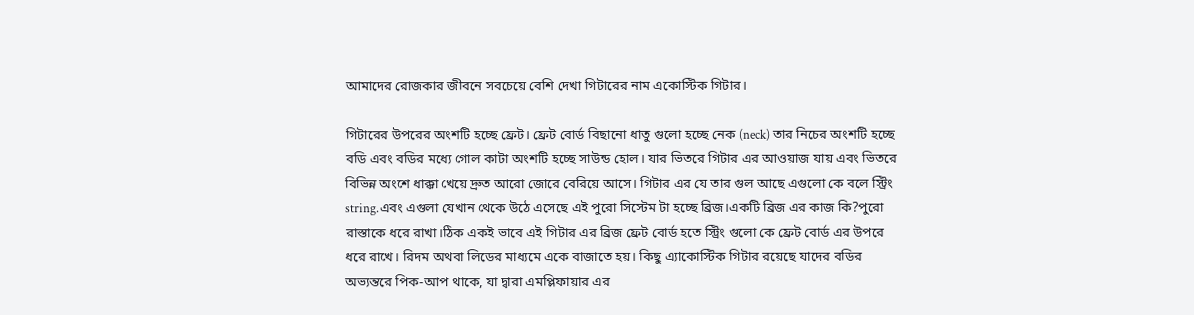আমাদের রোজকার জীবনে সবচেয়ে বেশি দেখা গিটারের নাম একোস্টিক গিটার।

গিটারের উপরের অংশটি হচ্ছে ফ্রেট। ফ্রেট বোর্ড বিছানো ধাতু গুলো হচ্ছে নেক (neck) তার নিচের অংশটি হচ্ছে বডি এবং বডির মধ্যে গোল কাটা অংশটি হচ্ছে সাউন্ড হোল। যার ভিতরে গিটার এর আওয়াজ যায় এবং ভিতরে বিভিন্ন অংশে ধাক্কা খেয়ে দ্রুত আরো জোরে বেরিয়ে আসে। গিটার এর যে তার গুল আছে এগুলো কে বলে স্ট্রিং string.এবং এগুলা যেখান থেকে উঠে এসেছে এই পুরো সিস্টেম টা হচ্ছে ব্রিজ।একটি ব্রিজ এর কাজ কি?পুরো রাস্তাকে ধরে রাখা।ঠিক একই ভাবে এই গিটার এর ব্রিজ ফ্রেট বোর্ড হতে স্ট্রিং গুলো কে ফ্রেট বোর্ড এর উপরে ধরে রাখে। রিদম অথবা লিডের মাধ্যমে একে বাজাতে হয়। কিছু এ্যাকোস্টিক গিটার রয়েছে যাদের বডির অভ্যন্তরে পিক-আপ থাকে, যা দ্বারা এমপ্লিফায়ার এর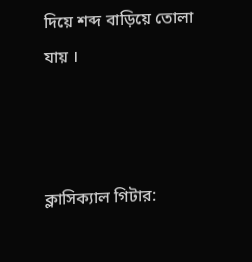দিয়ে শব্দ বাড়িয়ে তোলা যায় ।



ক্লাসিক্যাল গিটার: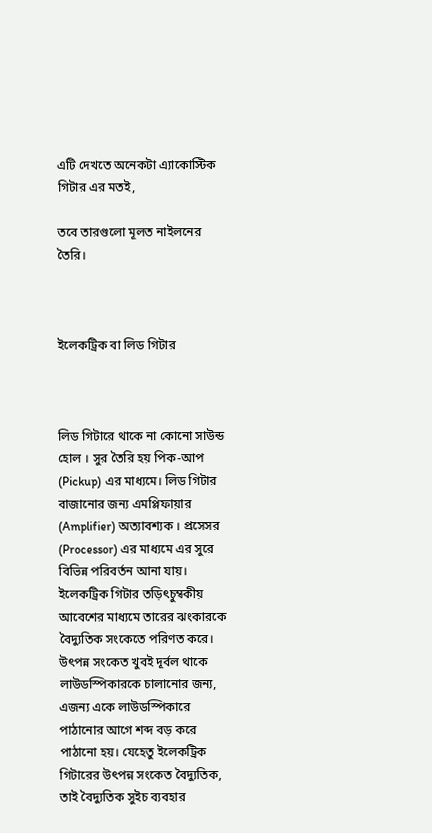এটি দেখতে অনেকটা এ্যাকোস্টিক গিটার এর মতই,

তবে তারগুলো মূলত নাইলনের তৈরি।



ইলেকট্রিক বা লিড গিটার



লিড গিটারে থাকে না কোনো সাউন্ড হোল । সুর তৈরি হয় পিক-আপ (Pickup) এর মাধ্যমে। লিড গিটার বাজানোর জন্য এমপ্লিফায়ার (Amplifier) অত্যাবশ্যক । প্রসেসর (Processor) এর মাধ্যমে এর সুরে বিভিন্ন পরিবর্তন আনা যায়। ইলেকট্রিক গিটার তড়িৎচুম্বকীয় আবেশের মাধ্যমে তারের ঝংকারকে বৈদ্যুতিক সংকেতে পরিণত করে। উৎপন্ন সংকেত খুবই দূর্বল থাকে লাউডস্পিকারকে চালানোর জন্য, এজন্য একে লাউডস্পিকারে পাঠানোর আগে শব্দ বড় করে পাঠানো হয়। যেহেতু ইলেকট্রিক গিটারের উৎপন্ন সংকেত বৈদ্যুতিক, তাই বৈদ্যুতিক সুইচ ব্যবহার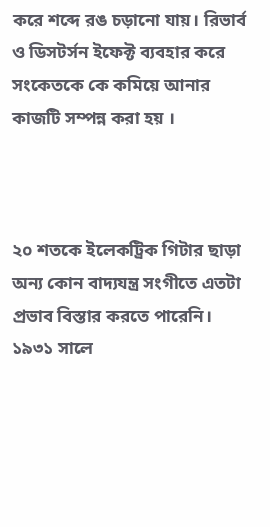করে শব্দে রঙ চড়ানো যায়। রিভার্ব ও ডিসটর্সন ইফেক্ট ব্যবহার করে সংকেতকে কে কমিয়ে আনার কাজটি সম্পন্ন করা হয় ।



২০ শতকে ইলেকট্রিক গিটার ছাড়া অন্য কোন বাদ্যযন্ত্র সংগীতে এতটা প্রভাব বিস্তার করতে পারেনি। ১৯৩১ সালে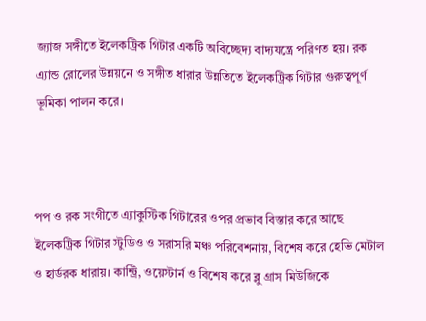জ্যাজ সঙ্গীতে ইলেকট্রিক গিটার একটি অবিচ্ছেদ্য বাদ্যযন্ত্রে পরিণত হয়। রক এ্যান্ড রোলের উন্নয়নে ও সঙ্গীত ধারার উন্নতিতে ইলেকট্রিক গিটার গুরুত্বপূর্ণ ভূমিকা পালন করে।



পপ ও রক সংগীতে এ্যাকুস্টিক গিটারের ওপর প্রভাব বিস্তার করে আছে ইলেকট্রিক গিটার স্টুডিও ও সরাসরি মঞ্চ পরিবেশনায়, বিশেষ করে হেভি মেটাল ও হার্ডরক ধারায়। কান্ট্রি, ওয়েস্টার্ন ও বিশেষ করে ব্লু গ্রাস মিউজিকে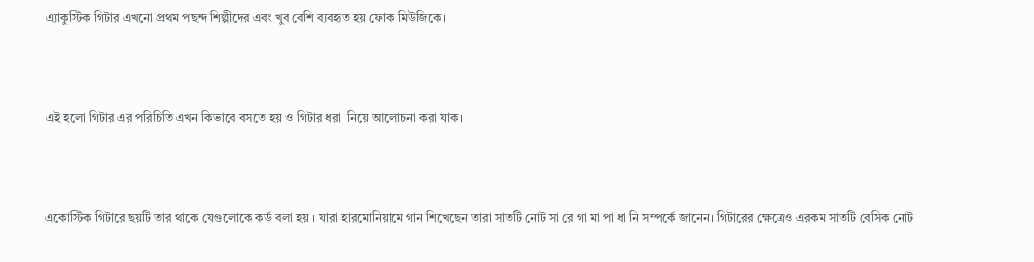এ্যাকুস্টিক গিটার এখনো প্রথম পছন্দ শিল্পীদের এবং খুব বেশি ব্যবহৃত হয় ফোক মিউজিকে।



এই হলো গিটার এর পরিচিতি এখন কিভাবে বসতে হয় ও গিটার ধরা  নিয়ে আলোচনা করা যাক।



একোস্টিক গিটারে ছয়টি তার থাকে যেগুলোকে কর্ড বলা হয় । যারা হারমোনিয়ামে গান শিখেছেন তারা সাতটি নোট সা রে গা মা পা ধা নি সম্পর্কে জানেন। গিটারের ক্ষেত্রেও এরকম সাতটি বেসিক নোট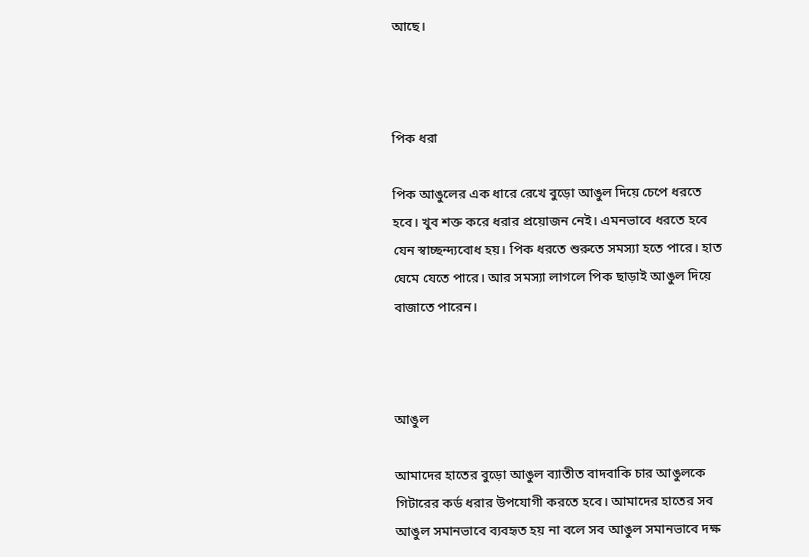আছে।



পিক ধরা

পিক আঙুলের এক ধারে রেখে বুড়ো আঙুল দিয়ে চেপে ধরতে হবে। খুব শক্ত করে ধরার প্রয়োজন নেই। এমনভাবে ধরতে হবে যেন স্বাচ্ছন্দ্যবোধ হয়। পিক ধরতে শুরুতে সমস্যা হতে পারে। হাত ঘেমে যেতে পারে। আর সমস্যা লাগলে পিক ছাড়াই আঙুল দিয়ে বাজাতে পারেন।



আঙুল

আমাদের হাতের বুড়ো আঙুল ব্যাতীত বাদবাকি চার আঙুলকে গিটারের কর্ড ধরার উপযোগী করতে হবে। আমাদের হাতের সব আঙুল সমানভাবে ব্যবহৃত হয় না বলে সব আঙুল সমানভাবে দক্ষ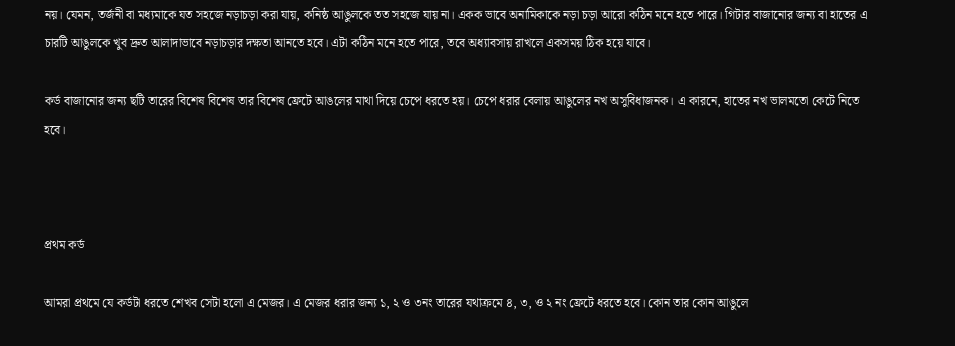নয়। যেমন, তর্জনী বা মধ্যমাকে যত সহজে নড়াচড়া করা যায়, কনিষ্ঠ আঙুলকে তত সহজে যায় না। একক ভাবে অনামিকাকে নড়া চড়া আরো কঠিন মনে হতে পারে। গিটার বাজানোর জন্য বা হাতের এ চারটি আঙুলকে খুব দ্রুত আলাদাভাবে নড়াচড়ার দক্ষতা আনতে হবে। এটা কঠিন মনে হতে পারে, তবে অধ্যাবসায় রাখলে একসময় ঠিক হয়ে যাবে।

কর্ড বাজানোর জন্য ছটি তারের বিশেষ বিশেষ তার বিশেষ ফ্রেটে আঙলের মাথা দিয়ে চেপে ধরতে হয়। চেপে ধরার বেলায় আঙুলের নখ অসুবিধাজনক। এ কারনে, হাতের নখ ভালমতো কেটে নিতে হবে।



প্রথম কর্ড

আমরা প্রথমে যে কর্ডটা ধরতে শেখব সেটা হলো এ মেজর। এ মেজর ধরার জন্য ১, ২ ও ৩নং তারের যথাক্রমে ৪, ৩, ও ২ নং ফ্রেটে ধরতে হবে। কোন তার কোন আঙুলে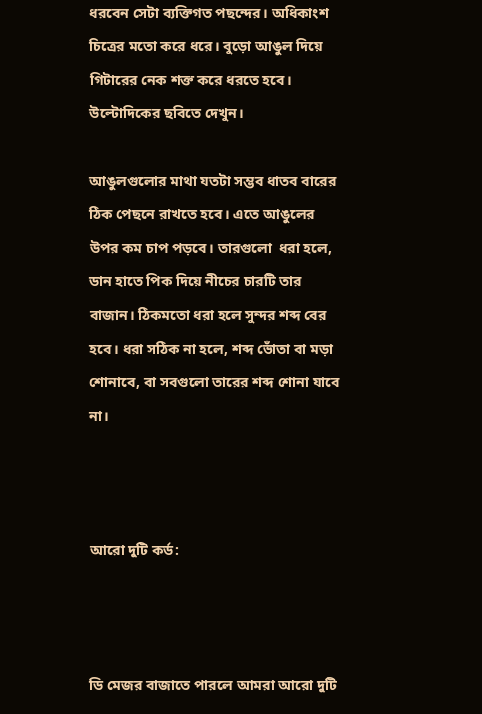ধরবেন সেটা ব্যক্তিগত পছন্দের। অধিকাংশ চিত্রের মতো করে ধরে। বুড়ো আঙুল দিয়ে গিটারের নেক শক্ত করে ধরতে হবে। উল্টোদিকের ছবিতে দেখুন।

আঙুলগুলোর মাথা যতটা সম্ভব ধাতব বারের ঠিক পেছনে রাখতে হবে। এতে আঙুলের উপর কম চাপ পড়বে। তারগুলো  ধরা হলে, ডান হাতে পিক দিয়ে নীচের চারটি তার বাজান। ঠিকমতো ধরা হলে সুন্দর শব্দ বের হবে। ধরা সঠিক না হলে, শব্দ ভোঁতা বা মড়া শোনাবে, বা সবগুলো তারের শব্দ শোনা যাবে না।



আরো দুটি কর্ড:



ডি মেজর বাজাতে পারলে আমরা আরো দুটি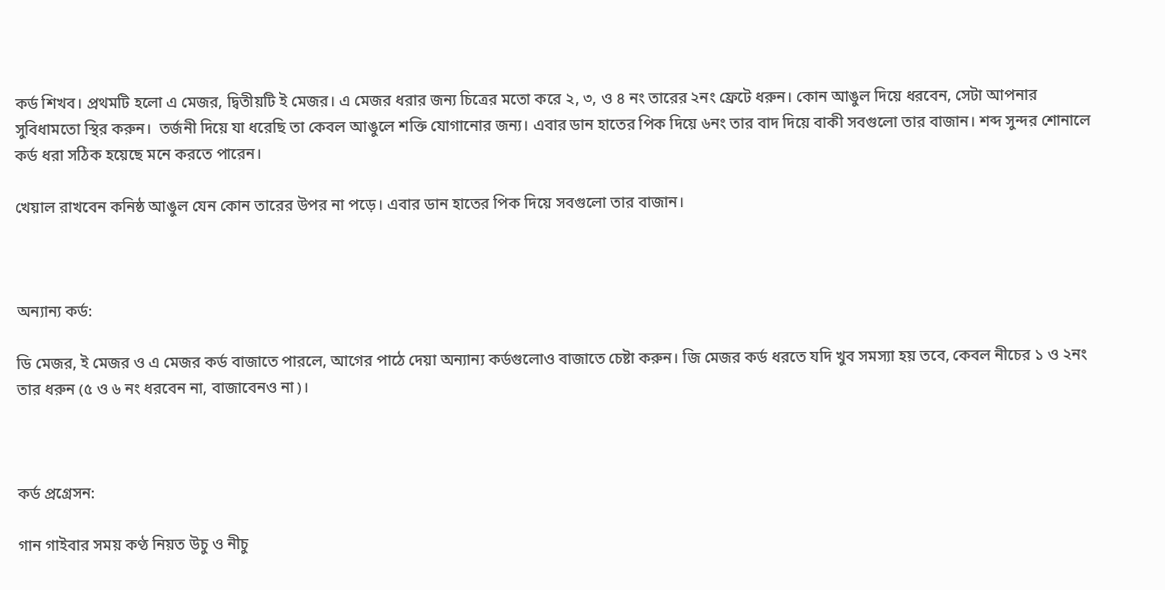কর্ড শিখব। প্রথমটি হলো এ মেজর, দ্বিতীয়টি ই মেজর। এ মেজর ধরার জন্য চিত্রের মতো করে ২, ৩, ও ৪ নং তারের ২নং ফ্রেটে ধরুন। কোন আঙুল দিয়ে ধরবেন, সেটা আপনার সুবিধামতো স্থির করুন।  তর্জনী দিয়ে যা ধরেছি তা কেবল আঙুলে শক্তি যোগানোর জন্য। এবার ডান হাতের পিক দিয়ে ৬নং তার বাদ দিয়ে বাকী সবগুলো তার বাজান। শব্দ সুন্দর শোনালে কর্ড ধরা সঠিক হয়েছে মনে করতে পারেন।

খেয়াল রাখবেন কনিষ্ঠ আঙুল যেন কোন তারের উপর না পড়ে। এবার ডান হাতের পিক দিয়ে সবগুলো তার বাজান।



অন্যান্য কর্ড:

ডি মেজর, ই মেজর ও এ মেজর কর্ড বাজাতে পারলে, আগের পাঠে দেয়া অন্যান্য কর্ডগুলোও বাজাতে চেষ্টা করুন। জি মেজর কর্ড ধরতে যদি খুব সমস্যা হয় তবে, কেবল নীচের ১ ও ২নং তার ধরুন (৫ ও ৬ নং ধরবেন না, বাজাবেনও না)।



কর্ড প্রগ্রেসন:

গান গাইবার সময় কণ্ঠ নিয়ত উচু ও নীচু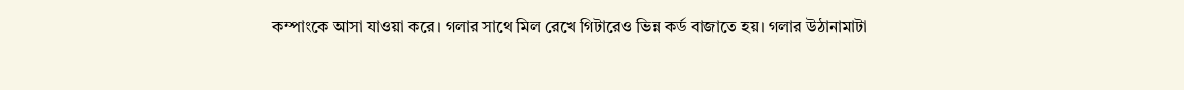কম্পাংকে আসা যাওয়া করে। গলার সাথে মিল রেখে গিটারেও ভিন্ন কর্ড বাজাতে হয়। গলার উঠানামাটা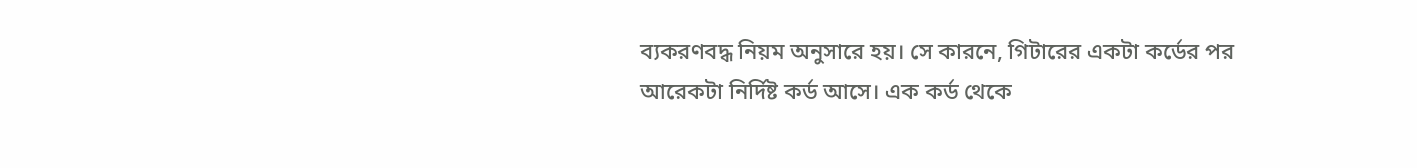ব্যকরণবদ্ধ নিয়ম অনুসারে হয়। সে কারনে, গিটারের একটা কর্ডের পর আরেকটা নির্দিষ্ট কর্ড আসে। এক কর্ড থেকে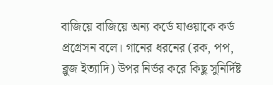বাজিয়ে বাজিয়ে অন্য কর্ডে যাওয়াকে কর্ড প্রগ্রেসন বলে। গানের ধরনের (রক, পপ, ব্লুজ ইত্যাদি) উপর নির্ভর করে কিছু সুনির্দিষ্ট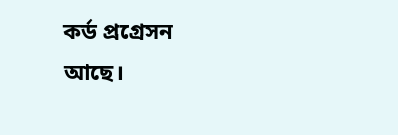কর্ড প্রগ্রেসন আছে।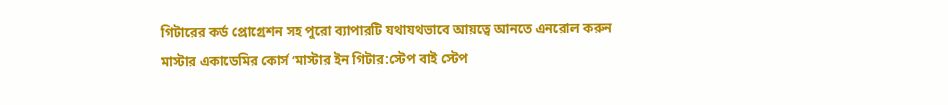গিটারের কর্ড প্রোগ্রেশন সহ পুরো ব্যাপারটি যথাযথভাবে আয়ত্বে আনতে এনরোল করুন মাস্টার একাডেমির কোর্স ‘মাস্টার ইন গিটার:স্টেপ বাই স্টেপ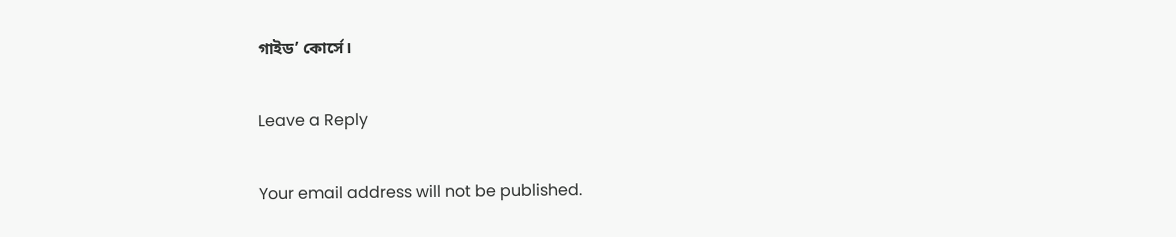গাইড’ কোর্সে।

Leave a Reply

Your email address will not be published.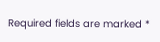Required fields are marked *